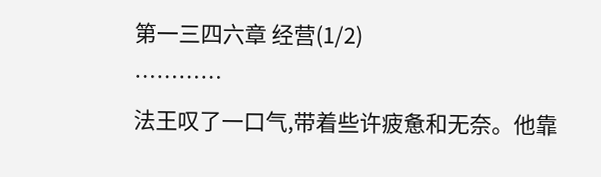第一三四六章 经营(1/2)
…………
法王叹了一口气,带着些许疲惫和无奈。他靠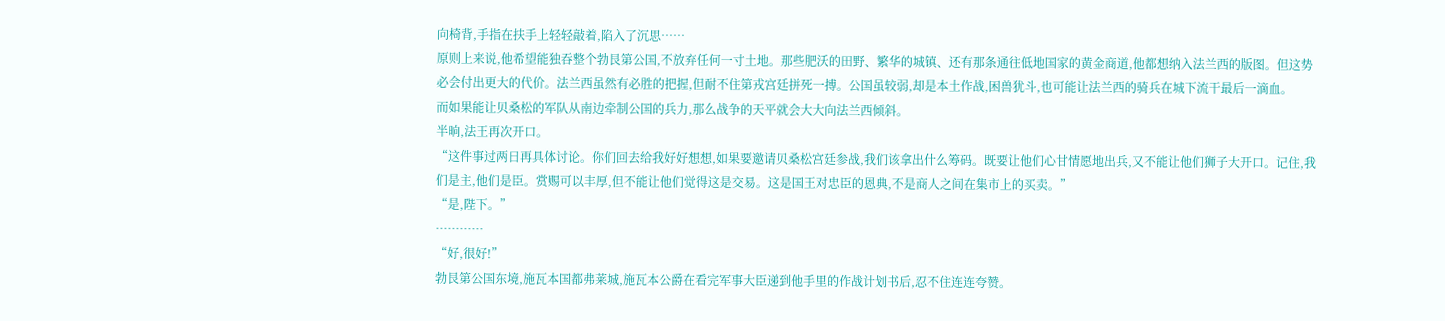向椅背,手指在扶手上轻轻敲着,陷入了沉思……
原则上来说,他希望能独吞整个勃艮第公国,不放弃任何一寸土地。那些肥沃的田野、繁华的城镇、还有那条通往低地国家的黄金商道,他都想纳入法兰西的版图。但这势必会付出更大的代价。法兰西虽然有必胜的把握,但耐不住第戎宫廷拼死一搏。公国虽较弱,却是本土作战,困兽犹斗,也可能让法兰西的骑兵在城下流干最后一滴血。
而如果能让贝桑松的军队从南边牵制公国的兵力,那么战争的天平就会大大向法兰西倾斜。
半晌,法王再次开口。
“这件事过两日再具体讨论。你们回去给我好好想想,如果要邀请贝桑松宫廷参战,我们该拿出什么筹码。既要让他们心甘情愿地出兵,又不能让他们狮子大开口。记住,我们是主,他们是臣。赏赐可以丰厚,但不能让他们觉得这是交易。这是国王对忠臣的恩典,不是商人之间在集市上的买卖。”
“是,陛下。”
…………
“好,很好!”
勃艮第公国东境,施瓦本国都弗莱城,施瓦本公爵在看完军事大臣递到他手里的作战计划书后,忍不住连连夸赞。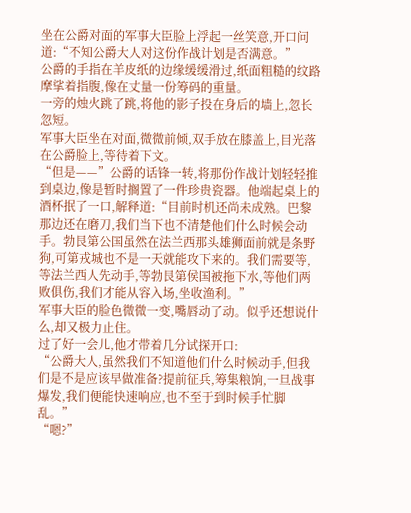坐在公爵对面的军事大臣脸上浮起一丝笑意,开口问道:“不知公爵大人对这份作战计划是否满意。”
公爵的手指在羊皮纸的边缘缓缓滑过,纸面粗糙的纹路摩挲着指腹,像在丈量一份筹码的重量。
一旁的烛火跳了跳,将他的影子投在身后的墙上,忽长忽短。
军事大臣坐在对面,微微前倾,双手放在膝盖上,目光落在公爵脸上,等待着下文。
“但是——”公爵的话锋一转,将那份作战计划轻轻推到桌边,像是暂时搁置了一件珍贵瓷器。他端起桌上的酒杯抿了一口,解释道:“目前时机还尚未成熟。巴黎那边还在磨刀,我们当下也不清楚他们什么时候会动手。勃艮第公国虽然在法兰西那头雄狮面前就是条野狗,可第戎城也不是一天就能攻下来的。我们需要等,等法兰西人先动手,等勃艮第侯国被拖下水,等他们两败俱伤,我们才能从容入场,坐收渔利。”
军事大臣的脸色微微一变,嘴唇动了动。似乎还想说什么,却又极力止住。
过了好一会儿,他才带着几分试探开口:
“公爵大人,虽然我们不知道他们什么时候动手,但我们是不是应该早做准备?提前征兵,筹集粮饷,一旦战事爆发,我们便能快速响应,也不至于到时候手忙脚乱。”
“嗯?”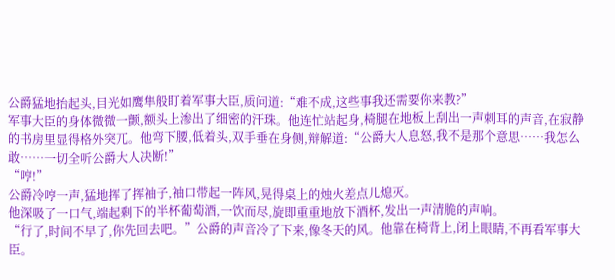公爵猛地抬起头,目光如鹰隼般盯着军事大臣,质问道:“难不成,这些事我还需要你来教?”
军事大臣的身体微微一颤,额头上渗出了细密的汗珠。他连忙站起身,椅腿在地板上刮出一声刺耳的声音,在寂静的书房里显得格外突兀。他弯下腰,低着头,双手垂在身侧,辩解道:“公爵大人息怒,我不是那个意思……我怎么敢……一切全听公爵大人决断!”
“哼!”
公爵冷哼一声,猛地挥了挥袖子,袖口带起一阵风,晃得桌上的烛火差点儿熄灭。
他深吸了一口气,端起剩下的半杯葡萄酒,一饮而尽,旋即重重地放下酒杯,发出一声清脆的声响。
“行了,时间不早了,你先回去吧。”公爵的声音冷了下来,像冬天的风。他靠在椅背上,闭上眼睛,不再看军事大臣。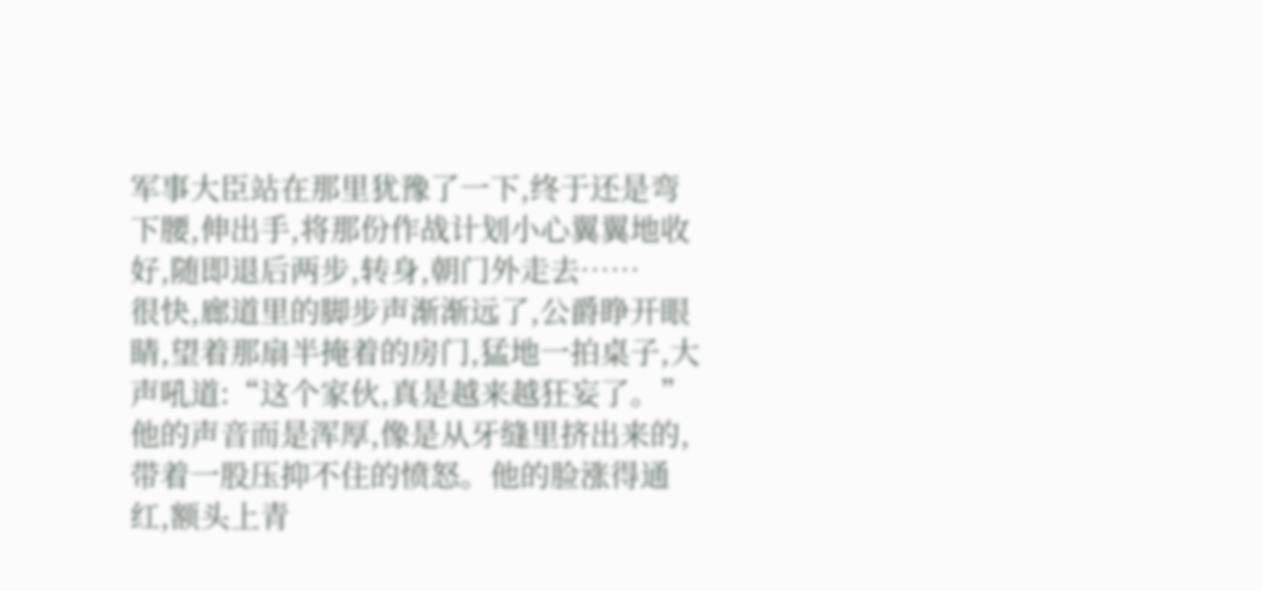军事大臣站在那里犹豫了一下,终于还是弯下腰,伸出手,将那份作战计划小心翼翼地收好,随即退后两步,转身,朝门外走去……
很快,廊道里的脚步声渐渐远了,公爵睁开眼睛,望着那扇半掩着的房门,猛地一拍桌子,大声吼道:“这个家伙,真是越来越狂妄了。”
他的声音而是浑厚,像是从牙缝里挤出来的,带着一股压抑不住的愤怒。他的脸涨得通红,额头上青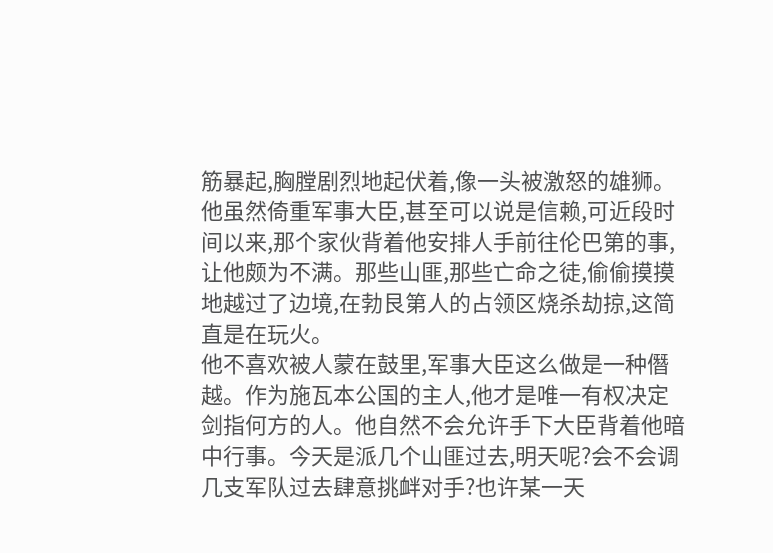筋暴起,胸膛剧烈地起伏着,像一头被激怒的雄狮。
他虽然倚重军事大臣,甚至可以说是信赖,可近段时间以来,那个家伙背着他安排人手前往伦巴第的事,让他颇为不满。那些山匪,那些亡命之徒,偷偷摸摸地越过了边境,在勃艮第人的占领区烧杀劫掠,这简直是在玩火。
他不喜欢被人蒙在鼓里,军事大臣这么做是一种僭越。作为施瓦本公国的主人,他才是唯一有权决定剑指何方的人。他自然不会允许手下大臣背着他暗中行事。今天是派几个山匪过去,明天呢?会不会调几支军队过去肆意挑衅对手?也许某一天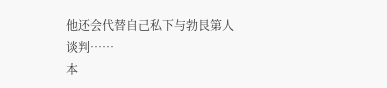他还会代替自己私下与勃艮第人谈判……
本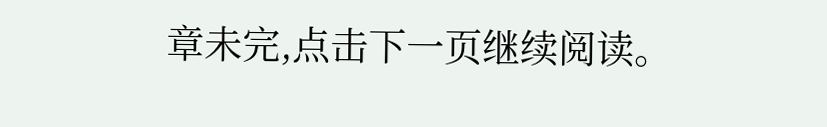章未完,点击下一页继续阅读。